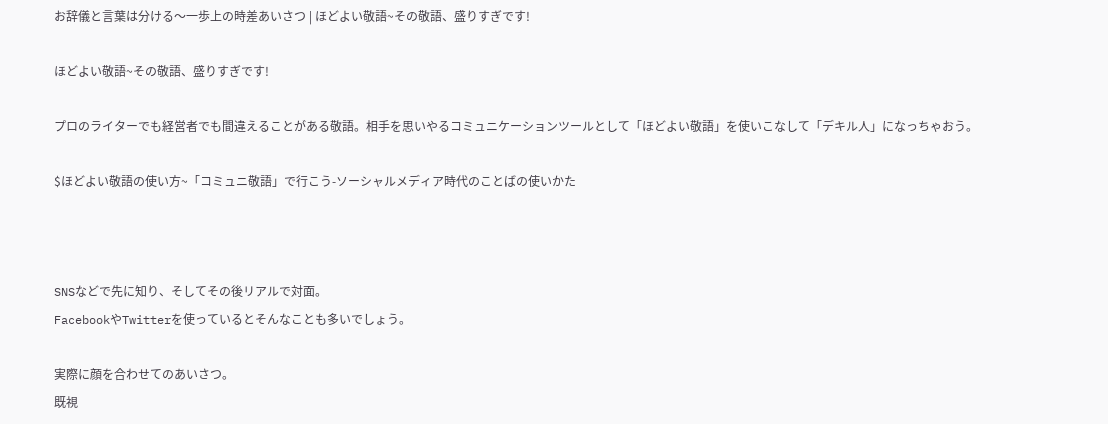お辞儀と言葉は分ける〜一歩上の時差あいさつ | ほどよい敬語~その敬語、盛りすぎです!

ほどよい敬語~その敬語、盛りすぎです!

プロのライターでも経営者でも間違えることがある敬語。相手を思いやるコミュニケーションツールとして「ほどよい敬語」を使いこなして「デキル人」になっちゃおう。

$ほどよい敬語の使い方~「コミュニ敬語」で行こう-ソーシャルメディア時代のことばの使いかた



SNSなどで先に知り、そしてその後リアルで対面。
FacebookやTwitterを使っているとそんなことも多いでしょう。

実際に顔を合わせてのあいさつ。
既視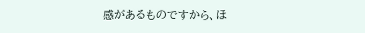感があるものですから、ほ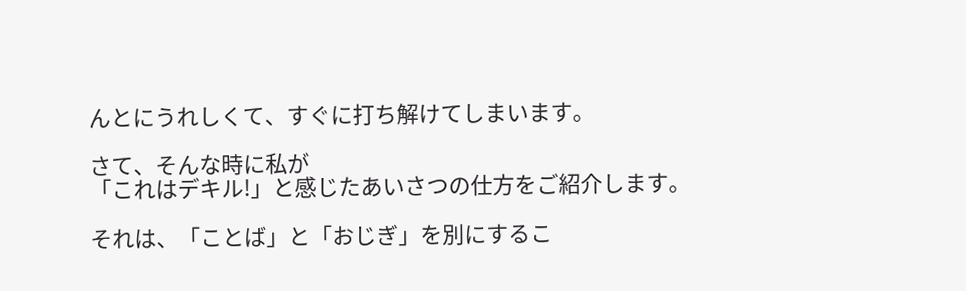んとにうれしくて、すぐに打ち解けてしまいます。

さて、そんな時に私が
「これはデキル!」と感じたあいさつの仕方をご紹介します。

それは、「ことば」と「おじぎ」を別にするこ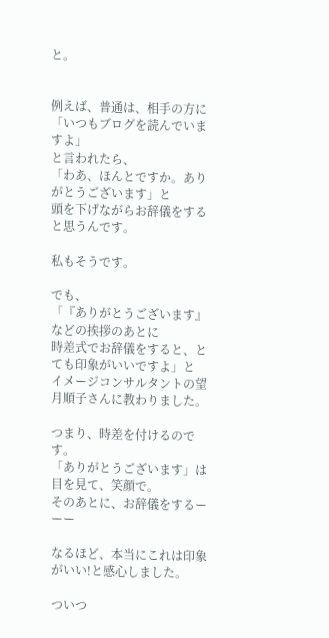と。


例えば、普通は、相手の方に
「いつもブログを読んでいますよ」
と言われたら、
「わあ、ほんとですか。ありがとうございます」と
頭を下げながらお辞儀をすると思うんです。

私もそうです。

でも、
「『ありがとうございます』などの挨拶のあとに
時差式でお辞儀をすると、とても印象がいいですよ」と
イメージコンサルタントの望月順子さんに教わりました。

つまり、時差を付けるのです。
「ありがとうございます」は目を見て、笑顔で。
そのあとに、お辞儀をするーーー

なるほど、本当にこれは印象がいい!と感心しました。

ついつ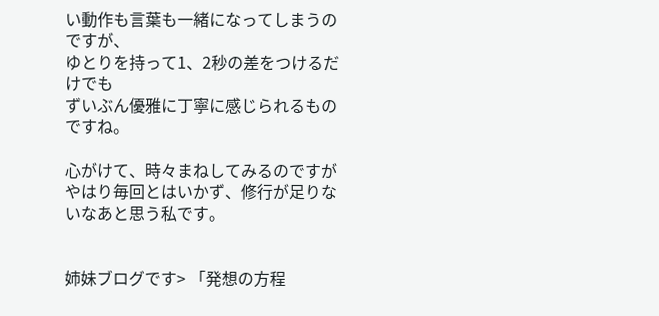い動作も言葉も一緒になってしまうのですが、
ゆとりを持って1、2秒の差をつけるだけでも
ずいぶん優雅に丁寧に感じられるものですね。

心がけて、時々まねしてみるのですが
やはり毎回とはいかず、修行が足りないなあと思う私です。


姉妹ブログです> 「発想の方程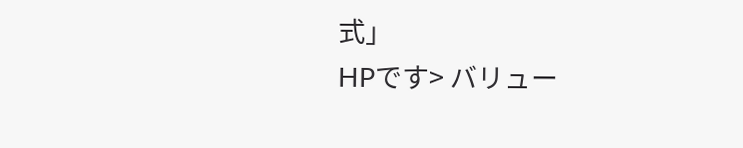式」
HPです> バリュー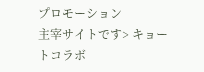プロモーション
主宰サイトです> キョートコラボ